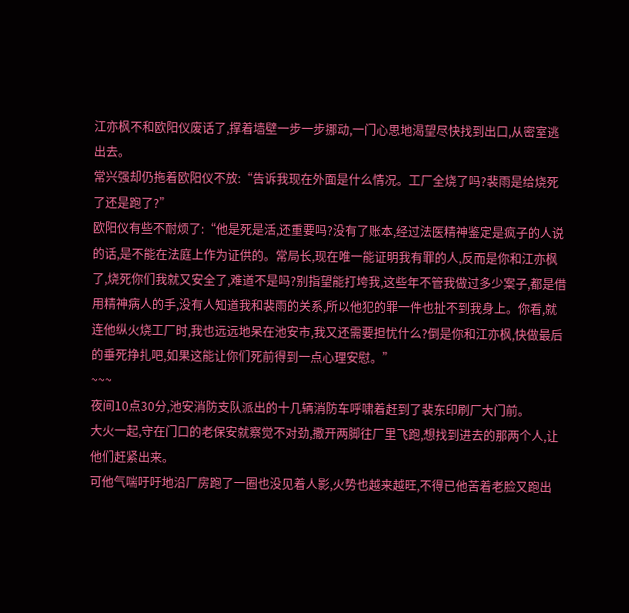江亦枫不和欧阳仪废话了,撑着墙壁一步一步挪动,一门心思地渴望尽快找到出口,从密室逃出去。
常兴强却仍拖着欧阳仪不放:“告诉我现在外面是什么情况。工厂全烧了吗?裴雨是给烧死了还是跑了?”
欧阳仪有些不耐烦了:“他是死是活,还重要吗?没有了账本,经过法医精神鉴定是疯子的人说的话,是不能在法庭上作为证供的。常局长,现在唯一能证明我有罪的人,反而是你和江亦枫了,烧死你们我就又安全了,难道不是吗?别指望能打垮我,这些年不管我做过多少案子,都是借用精神病人的手,没有人知道我和裴雨的关系,所以他犯的罪一件也扯不到我身上。你看,就连他纵火烧工厂时,我也远远地呆在池安市,我又还需要担忧什么?倒是你和江亦枫,快做最后的垂死挣扎吧,如果这能让你们死前得到一点心理安慰。”
~~~
夜间10点30分,池安消防支队派出的十几辆消防车呼啸着赶到了裴东印刷厂大门前。
大火一起,守在门口的老保安就察觉不对劲,撒开两脚往厂里飞跑,想找到进去的那两个人,让他们赶紧出来。
可他气喘吁吁地沿厂房跑了一圈也没见着人影,火势也越来越旺,不得已他苦着老脸又跑出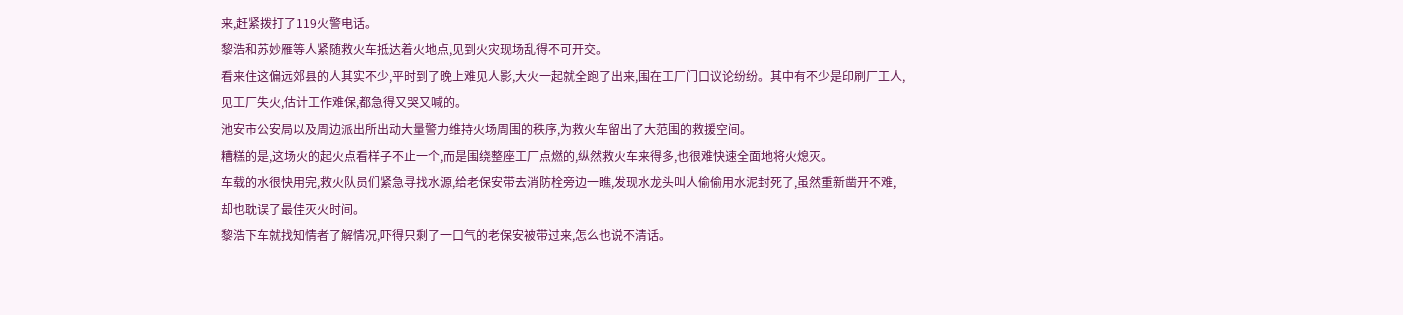来,赶紧拨打了119火警电话。
黎浩和苏妙雁等人紧随救火车抵达着火地点,见到火灾现场乱得不可开交。
看来住这偏远郊县的人其实不少,平时到了晚上难见人影,大火一起就全跑了出来,围在工厂门口议论纷纷。其中有不少是印刷厂工人,见工厂失火,估计工作难保,都急得又哭又喊的。
池安市公安局以及周边派出所出动大量警力维持火场周围的秩序,为救火车留出了大范围的救援空间。
糟糕的是,这场火的起火点看样子不止一个,而是围绕整座工厂点燃的,纵然救火车来得多,也很难快速全面地将火熄灭。
车载的水很快用完,救火队员们紧急寻找水源,给老保安带去消防栓旁边一瞧,发现水龙头叫人偷偷用水泥封死了,虽然重新凿开不难,却也耽误了最佳灭火时间。
黎浩下车就找知情者了解情况,吓得只剩了一口气的老保安被带过来,怎么也说不清话。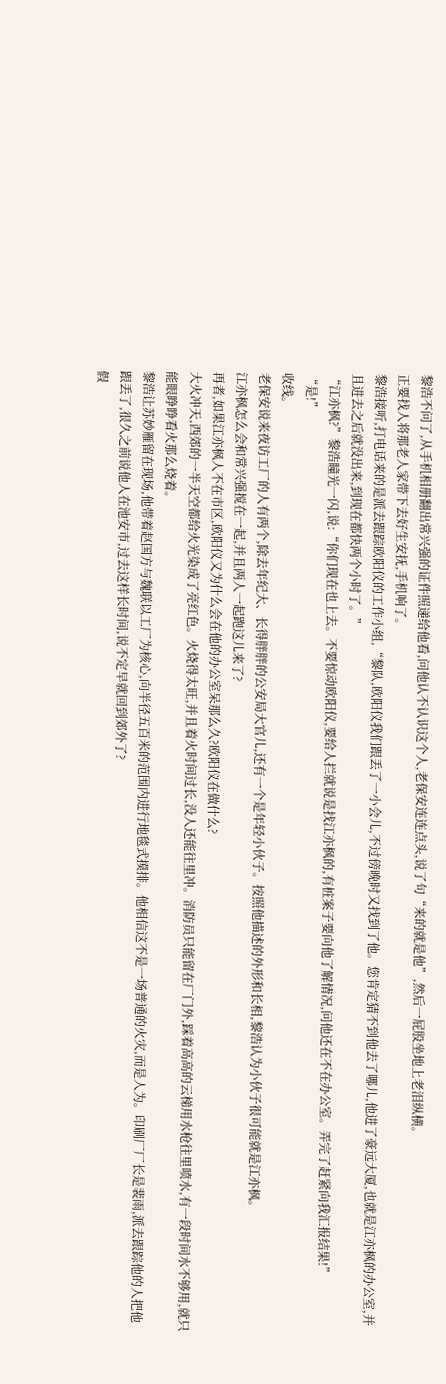黎浩不问了,从手机相册翻出常兴强的证件照递给他看,问他认不认识这个人,老保安连连点头,说了句“来的就是他”,然后一屁股坐地上老泪纵横。
正要找人将那老人家带下去好生安抚,手机响了。
黎浩接听,打电话来的是派去跟踪欧阳仪的工作小组,“黎队,欧阳仪我们跟丢了一小会儿,不过傍晚时又找到了他。您肯定猜不到他去了哪儿,他进了豪远大厦,也就是江亦枫的办公室,并且进去之后就没出来,到现在都快两个小时了。”
“江亦枫?”黎浩瞳光一闪,说:“你们现在也上去。不要惊动欧阳仪,要给人拦就说是找江亦枫的,有桩案子要向他了解情况,问他还在不在办公室。弄完了赶紧向我汇报结果!”
“是!”
收线。
老保安说来夜访工厂的人有两个,除去年纪大、长得胖胖的公安局大官儿,还有一个是年轻小伙子。按照他描述的外形和长相,黎浩认为小伙子很可能就是江亦枫。
江亦枫怎么会和常兴强搅在一起,并且两人一起跑这儿来了?
再者,如果江亦枫人不在市区,欧阳仪又为什么会在他的办公室呆那么久?欧阳仪在做什么?
大火冲天,西郊的一半天空都给火光染成了亮红色。火烧得太旺,并且着火时间过长,没人还能往里冲。消防员只能留在厂门外,踩着高高的云梯用水枪往里喷水,有一段时间水不够用,就只能眼睁睁看火那么烧着。
黎浩让苏妙雁留在现场,他带着赵国方与魏联以工厂为核心,向半径五百米的范围内进行地毯式摸排。他相信这不是一场普通的火灾,而是人为。印刷厂厂长是裴雨,派去跟踪他的人把他跟丢了,很久之前说他人在池安市,过去这样长时间,说不定早就回到郊外了?
假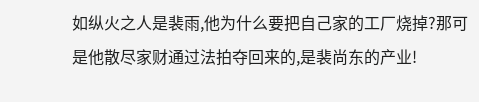如纵火之人是裴雨,他为什么要把自己家的工厂烧掉?那可是他散尽家财通过法拍夺回来的,是裴尚东的产业!